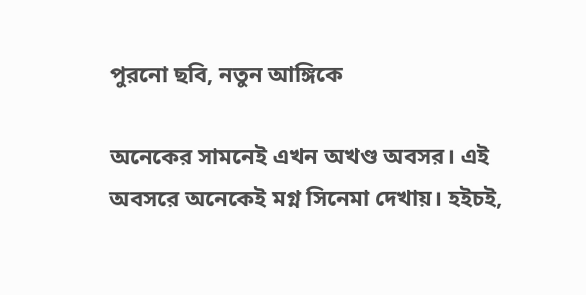পুরনো ছবি, নতুন আঙ্গিকে

অনেকের সামনেই এখন অখণ্ড অবসর। এই অবসরে অনেকেই মগ্ন সিনেমা দেখায়। হইচই,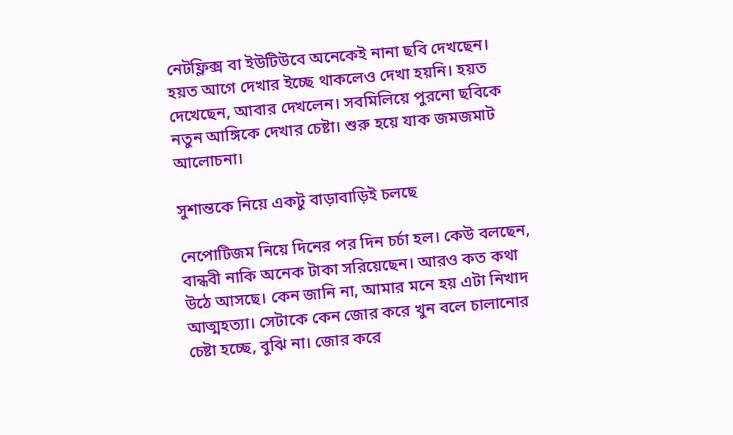নেটফ্লিক্স বা ইউটিউবে অনেকেই নানা ছবি দেখছেন। হয়ত আগে দেখার ইচ্ছে থাকলেও দেখা হয়নি। হয়ত দেখেছেন, আবার দেখলেন। সবমিলিয়ে পুরনো ছবিকে নতুন আঙ্গিকে দেখার চেষ্টা। শুরু হয়ে যাক জমজমাট আলোচনা।

সুশান্তকে নিয়ে একটু বাড়াবাড়িই চলছে

নেপোটিজম নিয়ে দিনের পর দিন চর্চা হল। কেউ বলছেন, বান্ধবী নাকি অনেক টাকা সরিয়েছেন। আরও কত কথা উঠে আসছে। কেন জানি না, আমার মনে হয় এটা নিখাদ আত্মহত্যা। সেটাকে কেন জোর করে খুন বলে চালানোর চেষ্টা হচ্ছে, বুঝি না। জোর করে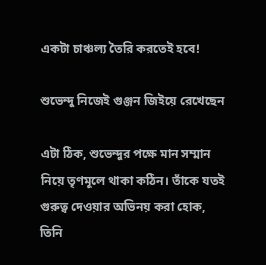একটা চাঞ্চল্য তৈরি করতেই হবে!

শুভেন্দু নিজেই গুঞ্জন জিইয়ে রেখেছেন

এটা ঠিক, শুভেন্দুর পক্ষে মান সম্মান নিয়ে তৃণমূলে থাকা কঠিন। তাঁকে যতই গুরুত্ব দেওয়ার অভিনয় করা হোক, তিনি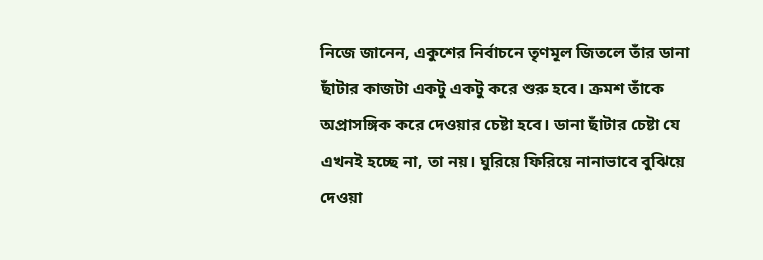নিজে জানেন, একুশের নির্বাচনে তৃণমূল জিতলে তাঁর ডানা ছাঁটার কাজটা একটু একটু করে শুরু হবে। ক্রমশ তাঁকে অপ্রাসঙ্গিক করে দেওয়ার চেষ্টা হবে। ডানা ছাঁটার চেষ্টা যে এখনই হচ্ছে না, তা নয়। ঘুরিয়ে ফিরিয়ে নানাভাবে বুঝিয়ে দেওয়া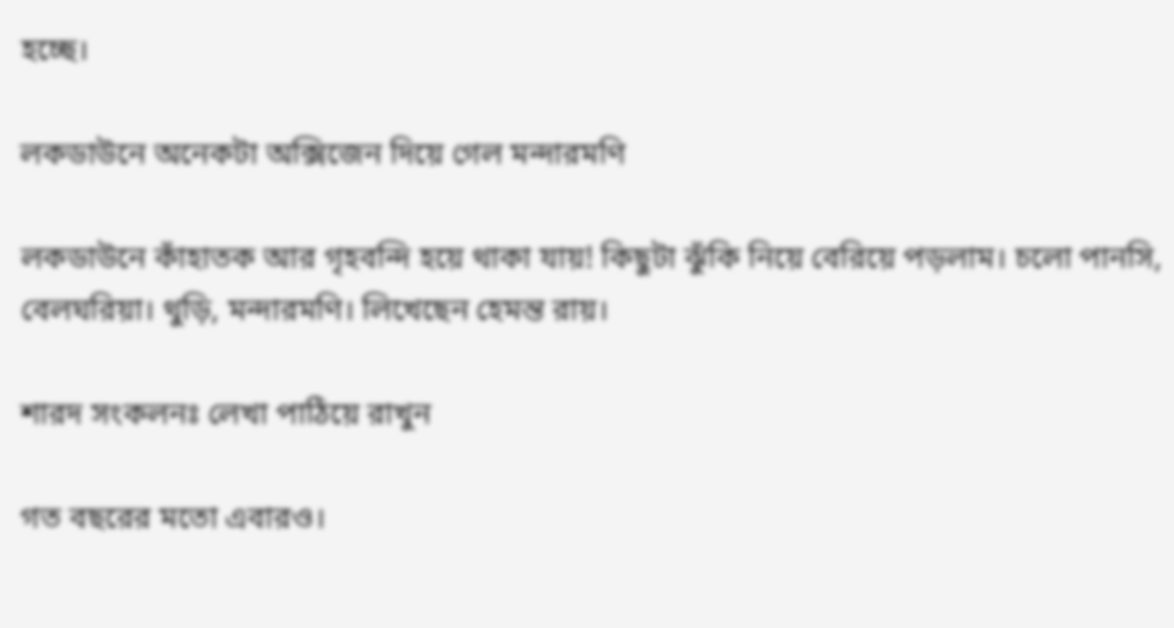হচ্ছে।

লকডাউনে অনেকটা অক্সিজেন দিয়ে গেল মন্দারমণি

লকডাউনে কাঁহাতক আর গৃহবন্দি হয়ে থাকা যায়! কিছুটা ঝুঁকি নিয়ে বেরিয়ে পড়লাম। চলো পানসি, বেলঘরিয়া। থুড়ি, মন্দারমণি। লিখেছেন হেমন্ত রায়।

শারদ সংকলনঃ লেখা পাঠিয়ে রাখুন

গত বছরের মতো এবারও।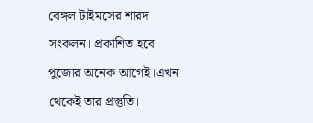বেঙ্গল টাইমসের শারদ সংকলন। প্রকাশিত হবে পুজোর অনেক আগেই।এখন থেকেই তার প্রস্তুতি।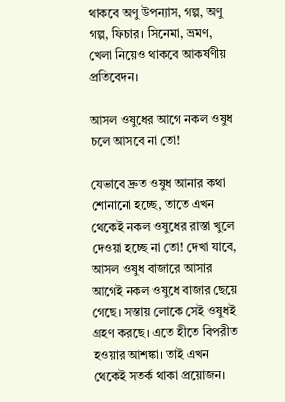থাকবে অণু উপন্যাস, গল্প, অণু গল্প, ফিচার। সিনেমা, ভ্রমণ, খেলা নিয়েও থাকবে আকর্ষণীয় প্রতিবেদন।

আসল ওষুধের আগে নকল ওষুধ চলে আসবে না তো!

যেভাবে দ্রুত ওষুধ আনার কথা শোনানো হচ্ছে, তাতে এখন থেকেই নকল ওষুধের রাস্তা খুলে দেওয়া হচ্ছে না তো! দেখা যাবে, আসল ওষুধ বাজারে আসার আগেই নকল ওষুধে বাজার ছেয়ে গেছে। সস্তায় লোকে সেই ওষুধই গ্রহণ করছে। এতে হীতে বিপরীত হওয়ার আশঙ্কা। তাই এখন থেকেই সতর্ক থাকা প্রয়োজন।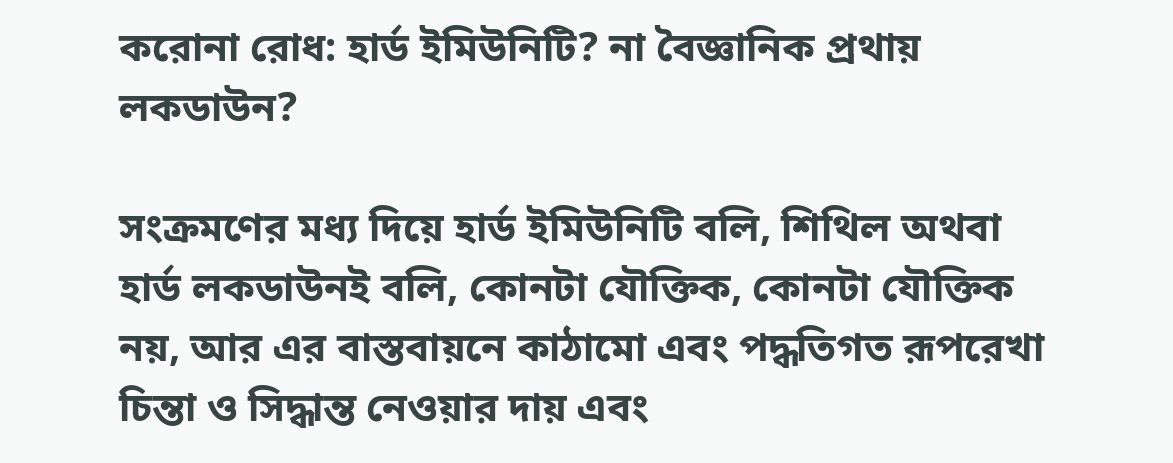করোনা রোধ: হার্ড ইমিউনিটি? না বৈজ্ঞানিক প্রথায় লকডাউন?

সংক্রমণের মধ্য দিয়ে হার্ড ইমিউনিটি বলি, শিথিল অথবা হার্ড লকডাউনই বলি, কোনটা যৌক্তিক, কোনটা যৌক্তিক নয়, আর এর বাস্তবায়নে কাঠামো এবং পদ্ধতিগত রূপরেখা চিন্তা ও সিদ্ধান্ত নেওয়ার দায় এবং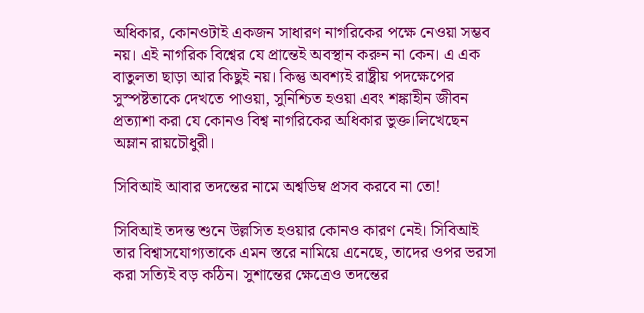অধিকার, কোনওটাই একজন সাধারণ নাগরিকের পক্ষে নেওয়া সম্ভব নয়। এই নাগরিক বিশ্বের যে প্রান্তেই অবস্থান করুন না কেন। এ এক বাতুলতা ছাড়া আর কিছুই নয়। কিন্তু অবশ্যই রাষ্ট্রীয় পদক্ষেপের সুস্পষ্টতাকে দেখতে পাওয়া, সুনিশ্চিত হওয়া এবং শঙ্কাহীন জীবন প্রত্যাশা করা যে কোনও বিশ্ব নাগরিকের অধিকার ভুক্ত।লিখেছেন অম্লান রায়চৌধুরী।

সিবিআই আবার তদন্তের নামে অশ্বডিম্ব প্রসব করবে না তো!

সিবিআই তদন্ত শুনে উল্লসিত হওয়ার কোনও কারণ নেই। সিবিআই তার বিশ্বাসযোগ্যতাকে এমন স্তরে নামিয়ে এনেছে, তাদের ওপর ভরসা করা সত্যিই বড় কঠিন। সুশান্তের ক্ষেত্রেও তদন্তের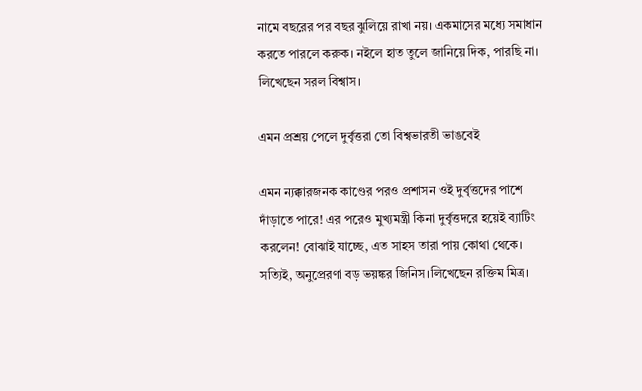নামে বছরের পর বছর ঝুলিয়ে রাখা নয়। একমাসের মধ্যে সমাধান করতে পারলে করুক। নইলে হাত তুলে জানিয়ে দিক, পারছি না। লিখেছেন সরল বিশ্বাস।

এমন প্রশ্রয় পেলে দুর্বৃত্তরা তো বিশ্বভারতী ভাঙবেই

এমন ন্যক্কারজনক কাণ্ডের পরও প্রশাসন ওই দুর্বৃত্তদের পাশে দাঁড়াতে পারে! এর পরেও মুখ্যমন্ত্রী কিনা দুর্বৃত্তদরে হয়েই ব্যাটিং করলেন! বোঝাই যাচ্ছে, এত সাহস তারা পায় কোথা থেকে। সত্যিই, অনুপ্রেরণা বড় ভয়ঙ্কর জিনিস।লিখেছেন রক্তিম মিত্র।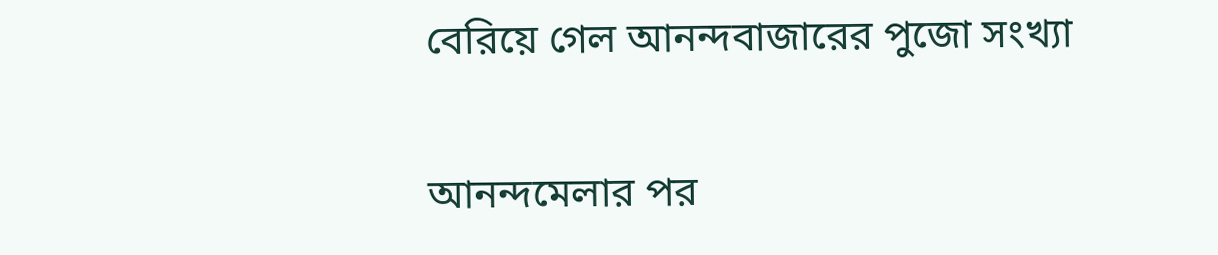বেরিয়ে গেল আনন্দবাজারের পুজো সংখ্যা

আনন্দমেলার পর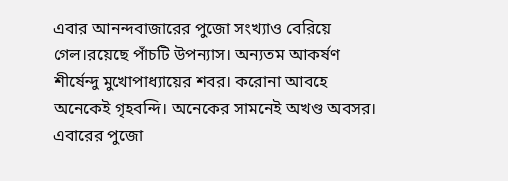এবার আনন্দবাজারের পুজো সংখ্যাও বেরিয়ে গেল।রয়েছে পাঁচটি উপন্যাস। অন্যতম আকর্ষণ শীর্ষেন্দু মুখোপাধ্যায়ের শবর। করোনা আবহে অনেকেই গৃহবন্দি। অনেকের সামনেই অখণ্ড অবসর। এবারের পুজো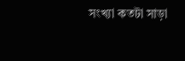সংখ্যা কতটা সাড়া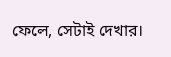ফেলে, সেটাই দেখার।